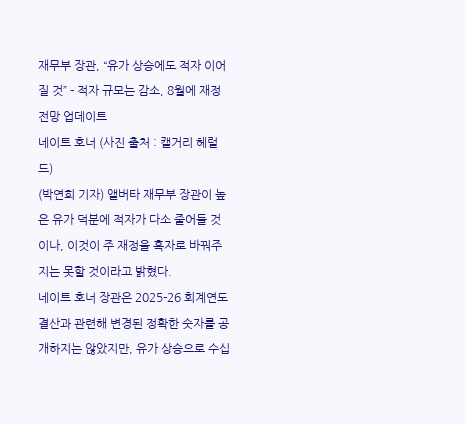재무부 장관, “유가 상승에도 적자 이어질 것” - 적자 규모는 감소, 8월에 재정 전망 업데이트
네이트 호너 (사진 출처 : 캘거리 헤럴드)
(박연희 기자) 앨버타 재무부 장관이 높은 유가 덕분에 적자가 다소 줄어들 것이나, 이것이 주 재정을 흑자로 바꿔주지는 못할 것이라고 밝혔다.
네이트 호너 장관은 2025-26 회계연도 결산과 관련해 변경된 정확한 숫자를 공개하지는 않았지만, 유가 상승으로 수십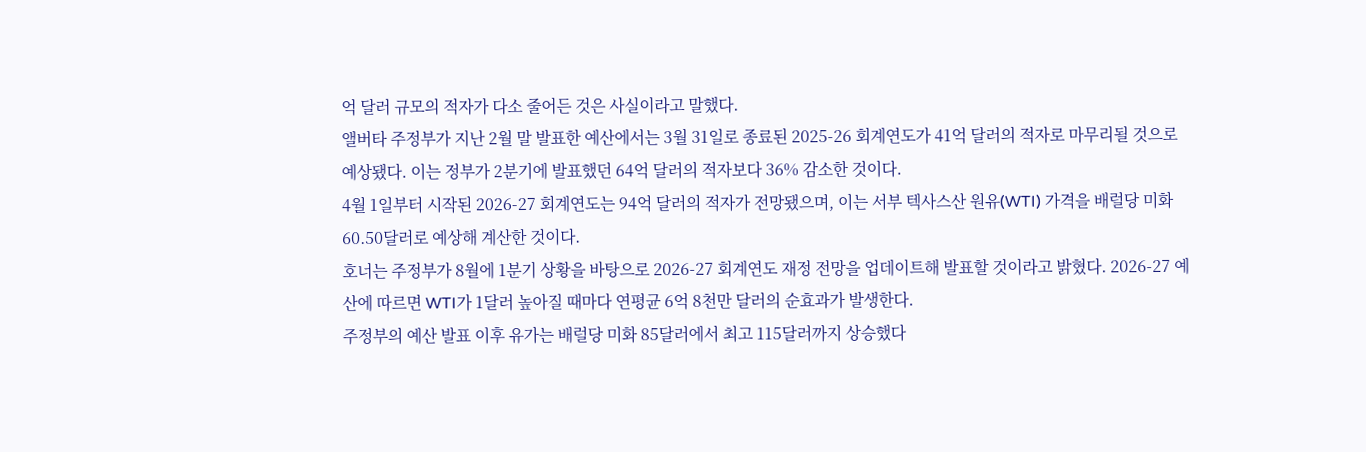억 달러 규모의 적자가 다소 줄어든 것은 사실이라고 말했다.
앨버타 주정부가 지난 2월 말 발표한 예산에서는 3월 31일로 종료된 2025-26 회계연도가 41억 달러의 적자로 마무리될 것으로 예상됐다. 이는 정부가 2분기에 발표했던 64억 달러의 적자보다 36% 감소한 것이다.
4월 1일부터 시작된 2026-27 회계연도는 94억 달러의 적자가 전망됐으며, 이는 서부 텍사스산 원유(WTI) 가격을 배럴당 미화 60.50달러로 예상해 계산한 것이다.
호너는 주정부가 8월에 1분기 상황을 바탕으로 2026-27 회계연도 재정 전망을 업데이트해 발표할 것이라고 밝혔다. 2026-27 예산에 따르면 WTI가 1달러 높아질 때마다 연평균 6억 8천만 달러의 순효과가 발생한다.
주정부의 예산 발표 이후 유가는 배럴당 미화 85달러에서 최고 115달러까지 상승했다